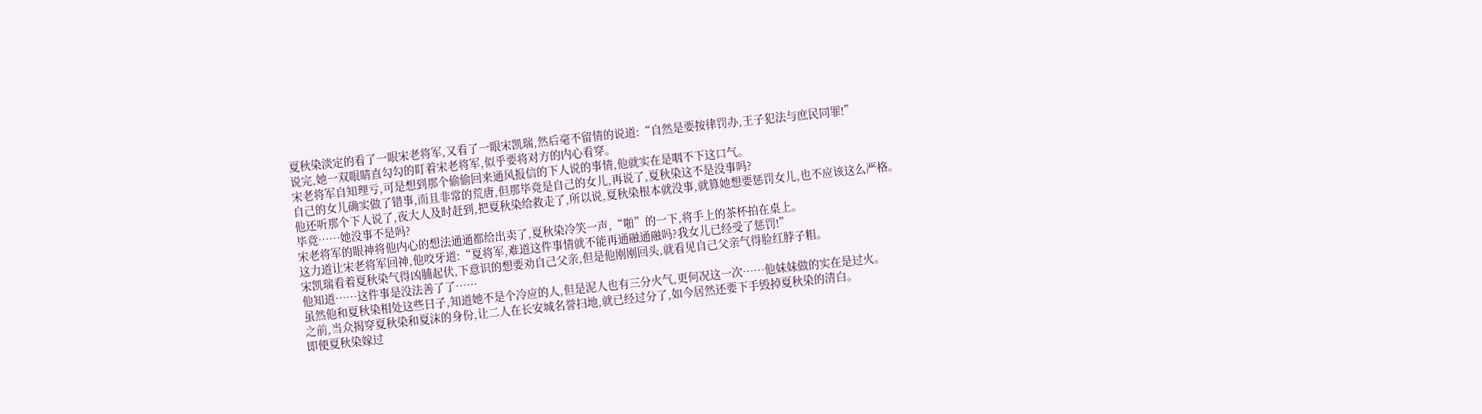夏秋染淡定的看了一眼宋老将军,又看了一眼宋凯瑞,然后毫不留情的说道:“自然是要按律罚办,王子犯法与庶民同罪!”
说完,她一双眼睛直勾勾的盯着宋老将军,似乎要将对方的内心看穿。
宋老将军自知理亏,可是想到那个偷偷回来通风报信的下人说的事情,他就实在是咽不下这口气。
自己的女儿确实做了错事,而且非常的荒唐,但那毕竟是自己的女儿,再说了,夏秋染这不是没事吗?
他还听那个下人说了,夜大人及时赶到,把夏秋染给救走了,所以说,夏秋染根本就没事,就算她想要惩罚女儿,也不应该这么严格。
毕竟……她没事不是吗?
宋老将军的眼神将他内心的想法通通都给出卖了,夏秋染冷笑一声,“啪”的一下,将手上的茶杯拍在桌上。
这力道让宋老将军回神,他咬牙道:“夏将军,难道这件事情就不能再通融通融吗?我女儿已经受了惩罚!”
宋凯瑞看着夏秋染气得凶脯起伏,下意识的想要劝自己父亲,但是他刚刚回头,就看见自己父亲气得脸红脖子粗。
他知道……这件事是没法善了了……
虽然他和夏秋染相处这些日子,知道她不是个冷应的人,但是泥人也有三分火气,更何况这一次……他妹妹做的实在是过火。
之前,当众揭穿夏秋染和夏沫的身份,让二人在长安城名誉扫地,就已经过分了,如今居然还要下手毁掉夏秋染的清白。
即便夏秋染嫁过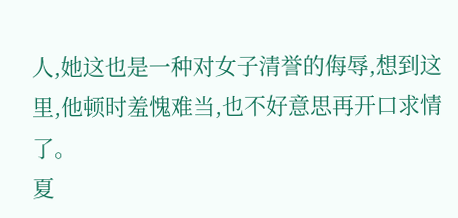人,她这也是一种对女子清誉的侮辱,想到这里,他顿时羞愧难当,也不好意思再开口求情了。
夏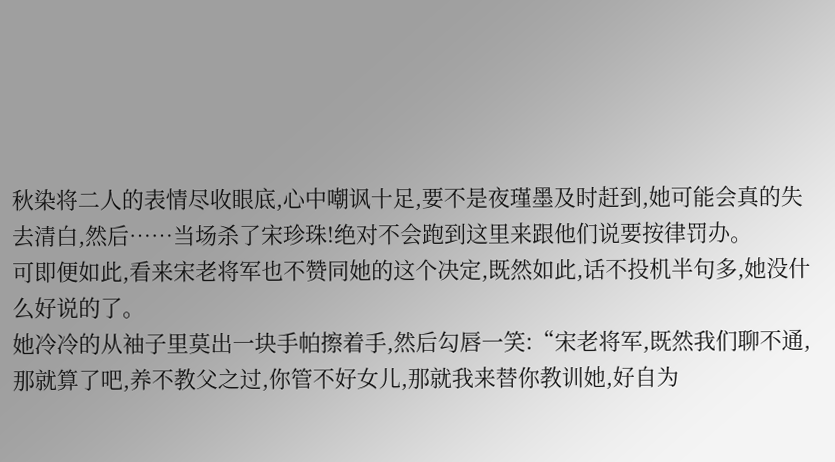秋染将二人的表情尽收眼底,心中嘲讽十足,要不是夜瑾墨及时赶到,她可能会真的失去清白,然后……当场杀了宋珍珠!绝对不会跑到这里来跟他们说要按律罚办。
可即便如此,看来宋老将军也不赞同她的这个决定,既然如此,话不投机半句多,她没什么好说的了。
她冷冷的从袖子里莫出一块手帕擦着手,然后勾唇一笑:“宋老将军,既然我们聊不通,那就算了吧,养不教父之过,你管不好女儿,那就我来替你教训她,好自为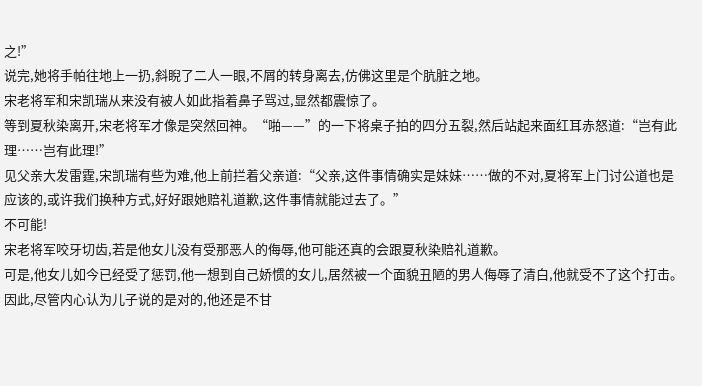之!”
说完,她将手帕往地上一扔,斜睨了二人一眼,不屑的转身离去,仿佛这里是个肮脏之地。
宋老将军和宋凯瑞从来没有被人如此指着鼻子骂过,显然都震惊了。
等到夏秋染离开,宋老将军才像是突然回神。“啪——”的一下将桌子拍的四分五裂,然后站起来面红耳赤怒道:“岂有此理……岂有此理!”
见父亲大发雷霆,宋凯瑞有些为难,他上前拦着父亲道:“父亲,这件事情确实是妹妹……做的不对,夏将军上门讨公道也是应该的,或许我们换种方式,好好跟她赔礼道歉,这件事情就能过去了。”
不可能!
宋老将军咬牙切齿,若是他女儿没有受那恶人的侮辱,他可能还真的会跟夏秋染赔礼道歉。
可是,他女儿如今已经受了惩罚,他一想到自己娇惯的女儿,居然被一个面貌丑陋的男人侮辱了清白,他就受不了这个打击。
因此,尽管内心认为儿子说的是对的,他还是不甘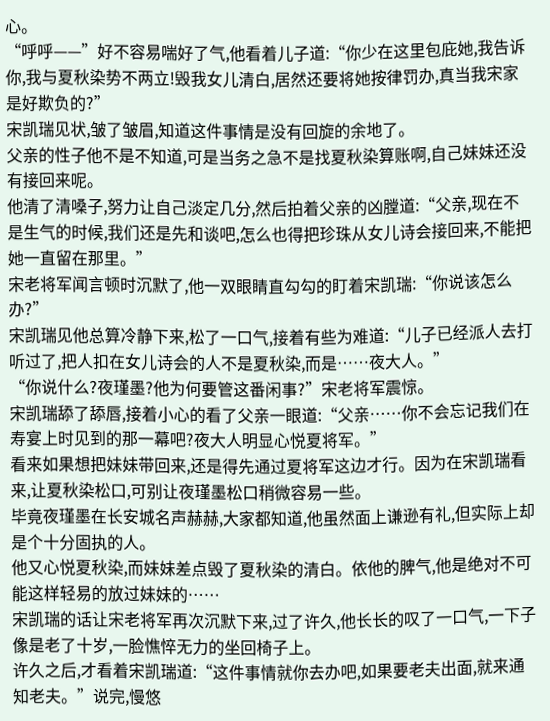心。
“呼呼——”好不容易喘好了气,他看着儿子道:“你少在这里包庇她,我告诉你,我与夏秋染势不两立!毁我女儿清白,居然还要将她按律罚办,真当我宋家是好欺负的?”
宋凯瑞见状,皱了皱眉,知道这件事情是没有回旋的余地了。
父亲的性子他不是不知道,可是当务之急不是找夏秋染算账啊,自己妹妹还没有接回来呢。
他清了清嗓子,努力让自己淡定几分,然后拍着父亲的凶膛道:“父亲,现在不是生气的时候,我们还是先和谈吧,怎么也得把珍珠从女儿诗会接回来,不能把她一直留在那里。”
宋老将军闻言顿时沉默了,他一双眼睛直勾勾的盯着宋凯瑞:“你说该怎么办?”
宋凯瑞见他总算冷静下来,松了一口气,接着有些为难道:“儿子已经派人去打听过了,把人扣在女儿诗会的人不是夏秋染,而是……夜大人。”
“你说什么?夜瑾墨?他为何要管这番闲事?”宋老将军震惊。
宋凯瑞舔了舔唇,接着小心的看了父亲一眼道:“父亲……你不会忘记我们在寿宴上时见到的那一幕吧?夜大人明显心悦夏将军。”
看来如果想把妹妹带回来,还是得先通过夏将军这边才行。因为在宋凯瑞看来,让夏秋染松口,可别让夜瑾墨松口稍微容易一些。
毕竟夜瑾墨在长安城名声赫赫,大家都知道,他虽然面上谦逊有礼,但实际上却是个十分固执的人。
他又心悦夏秋染,而妹妹差点毁了夏秋染的清白。依他的脾气,他是绝对不可能这样轻易的放过妹妹的……
宋凯瑞的话让宋老将军再次沉默下来,过了许久,他长长的叹了一口气,一下子像是老了十岁,一脸憔悴无力的坐回椅子上。
许久之后,才看着宋凯瑞道:“这件事情就你去办吧,如果要老夫出面,就来通知老夫。”说完,慢悠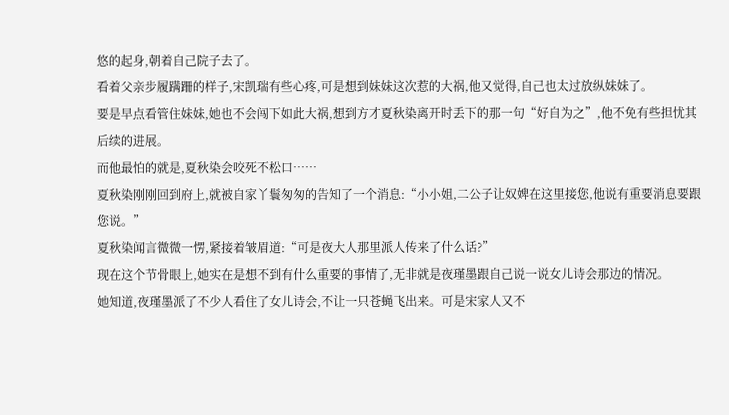悠的起身,朝着自己院子去了。
看着父亲步履蹒跚的样子,宋凯瑞有些心疼,可是想到妹妹这次惹的大祸,他又觉得,自己也太过放纵妹妹了。
要是早点看管住妹妹,她也不会闯下如此大祸,想到方才夏秋染离开时丢下的那一句“好自为之”,他不免有些担忧其后续的进展。
而他最怕的就是,夏秋染会咬死不松口……
夏秋染刚刚回到府上,就被自家丫鬟匆匆的告知了一个消息:“小小姐,二公子让奴婢在这里接您,他说有重要消息要跟您说。”
夏秋染闻言微微一愣,紧接着皱眉道:“可是夜大人那里派人传来了什么话?”
现在这个节骨眼上,她实在是想不到有什么重要的事情了,无非就是夜瑾墨跟自己说一说女儿诗会那边的情况。
她知道,夜瑾墨派了不少人看住了女儿诗会,不让一只苍蝇飞出来。可是宋家人又不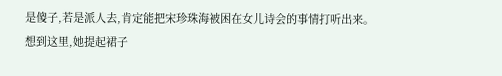是傻子,若是派人去,肯定能把宋珍珠海被困在女儿诗会的事情打听出来。
想到这里,她提起裙子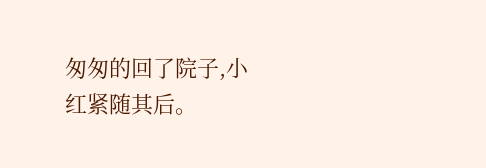匆匆的回了院子,小红紧随其后。